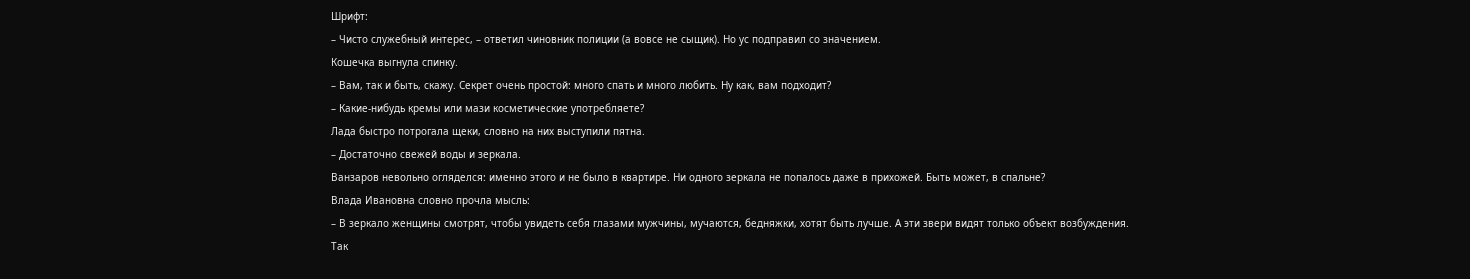Шрифт:
– Чисто служебный интерес, – ответил чиновник полиции (а вовсе не сыщик). Но ус подправил со значением.
Кошечка выгнула спинку.
– Вам, так и быть, скажу. Секрет очень простой: много спать и много любить. Ну как, вам подходит?
– Какие-нибудь кремы или мази косметические употребляете?
Лада быстро потрогала щеки, словно на них выступили пятна.
– Достаточно свежей воды и зеркала.
Ванзаров невольно огляделся: именно этого и не было в квартире. Ни одного зеркала не попалось даже в прихожей. Быть может, в спальне?
Влада Ивановна словно прочла мысль:
– В зеркало женщины смотрят, чтобы увидеть себя глазами мужчины, мучаются, бедняжки, хотят быть лучше. А эти звери видят только объект возбуждения. Так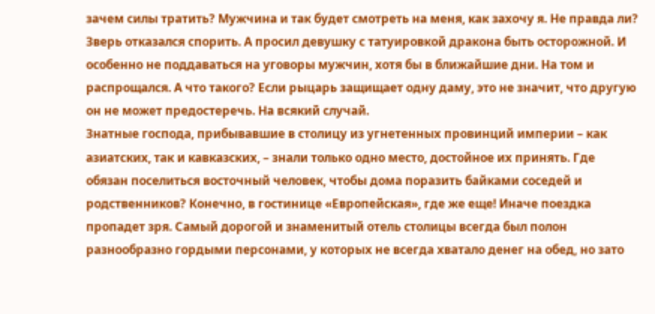зачем силы тратить? Мужчина и так будет смотреть на меня, как захочу я. Не правда ли?
Зверь отказался спорить. А просил девушку с татуировкой дракона быть осторожной. И особенно не поддаваться на уговоры мужчин, хотя бы в ближайшие дни. На том и распрощался. А что такого? Если рыцарь защищает одну даму, это не значит, что другую он не может предостеречь. На всякий случай.
Знатные господа, прибывавшие в столицу из угнетенных провинций империи – как азиатских, так и кавказских, – знали только одно место, достойное их принять. Где обязан поселиться восточный человек, чтобы дома поразить байками соседей и родственников? Конечно, в гостинице «Европейская», где же еще! Иначе поездка пропадет зря. Самый дорогой и знаменитый отель столицы всегда был полон разнообразно гордыми персонами, у которых не всегда хватало денег на обед, но зато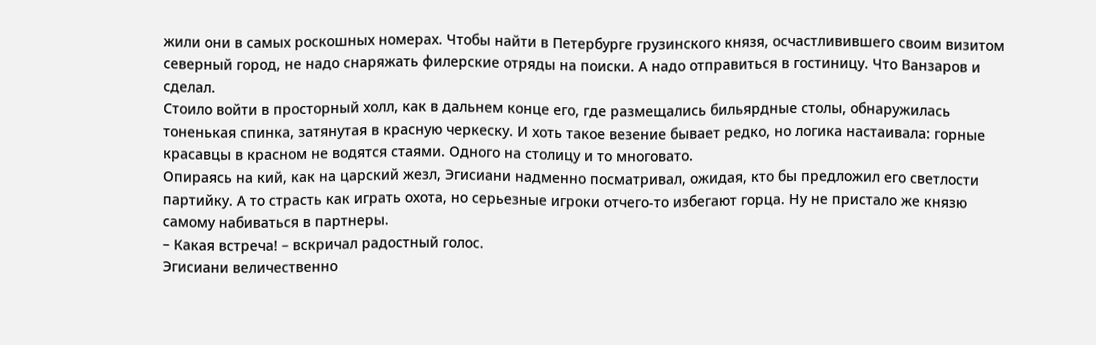жили они в самых роскошных номерах. Чтобы найти в Петербурге грузинского князя, осчастливившего своим визитом северный город, не надо снаряжать филерские отряды на поиски. А надо отправиться в гостиницу. Что Ванзаров и сделал.
Стоило войти в просторный холл, как в дальнем конце его, где размещались бильярдные столы, обнаружилась тоненькая спинка, затянутая в красную черкеску. И хоть такое везение бывает редко, но логика настаивала: горные красавцы в красном не водятся стаями. Одного на столицу и то многовато.
Опираясь на кий, как на царский жезл, Эгисиани надменно посматривал, ожидая, кто бы предложил его светлости партийку. А то страсть как играть охота, но серьезные игроки отчего-то избегают горца. Ну не пристало же князю самому набиваться в партнеры.
– Какая встреча! – вскричал радостный голос.
Эгисиани величественно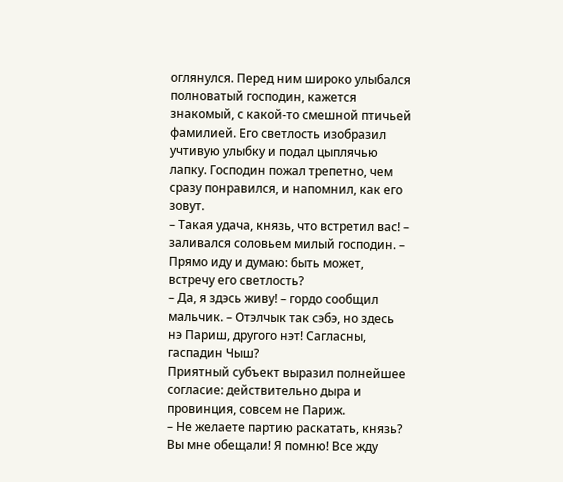оглянулся. Перед ним широко улыбался полноватый господин, кажется знакомый, с какой-то смешной птичьей фамилией. Его светлость изобразил учтивую улыбку и подал цыплячью лапку. Господин пожал трепетно, чем сразу понравился, и напомнил, как его зовут.
– Такая удача, князь, что встретил вас! – заливался соловьем милый господин. – Прямо иду и думаю: быть может, встречу его светлость?
– Да, я здэсь живу! – гордо сообщил мальчик. – Отэлчык так сэбэ, но здесь нэ Париш, другого нэт! Сагласны, гаспадин Чыш?
Приятный субъект выразил полнейшее согласие: действительно дыра и провинция, совсем не Париж.
– Не желаете партию раскатать, князь? Вы мне обещали! Я помню! Все жду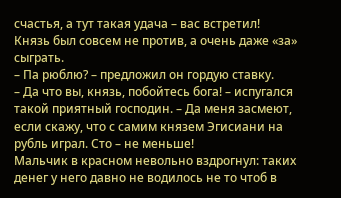счастья, а тут такая удача – вас встретил!
Князь был совсем не против, а очень даже «за» сыграть.
– Па рюблю? – предложил он гордую ставку.
– Да что вы, князь, побойтесь бога! – испугался такой приятный господин. – Да меня засмеют, если скажу, что с самим князем Эгисиани на рубль играл. Сто – не меньше!
Мальчик в красном невольно вздрогнул: таких денег у него давно не водилось не то чтоб в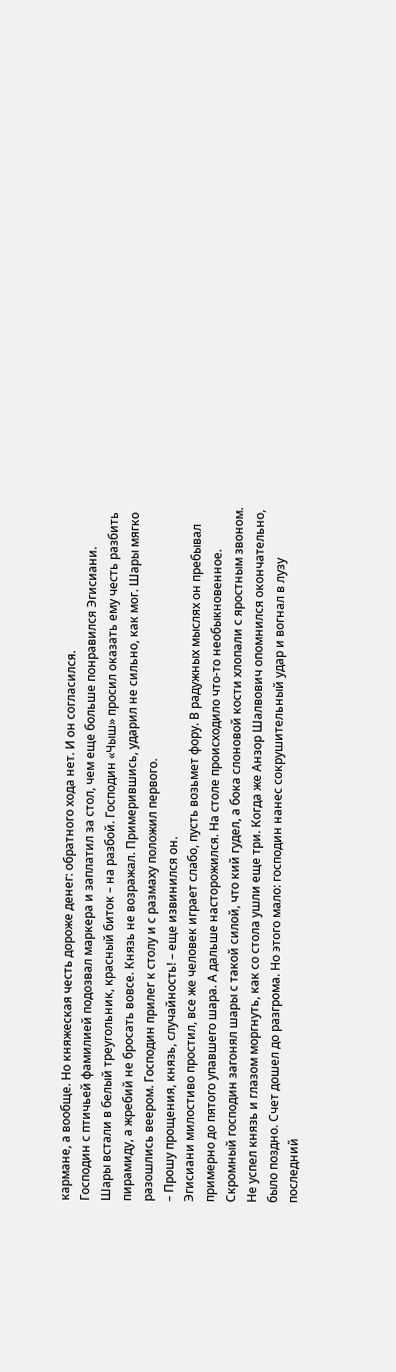кармане, а вообще. Но княжеская честь дороже денег: обратного хода нет. И он согласился.
Господин с птичьей фамилией подозвал маркера и заплатил за стол, чем еще больше понравился Эгисиани.
Шары встали в белый треугольник, красный биток – на разбой. Господин «Чыш» просил оказать ему честь разбить пирамиду, а жребий не бросать вовсе. Князь не возражал. Примерившись, ударил не сильно, как мог. Шары мягко разошлись веером. Господин прилег к столу и с размаху положил первого.
– Прошу прощения, князь, случайность! – еще извинился он.
Эгисиани милостиво простил, все же человек играет слабо, пусть возьмет фору. В радужных мыслях он пребывал примерно до пятого упавшего шара. А дальше насторожился. На столе происходило что-то необыкновенное. Скромный господин загонял шары с такой силой, что кий гудел, а бока слоновой кости хлопали с яростным звоном. Не успел князь и глазом моргнуть, как со стола ушли еще три. Когда же Анзор Шалвович опомнился окончательно, было поздно. Счет дошел до разгрома. Но этого мало: господин нанес сокрушительный удар и вогнал в лузу последний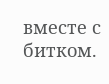вместе с битком.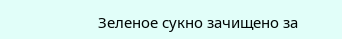Зеленое сукно зачищено за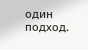один подход.